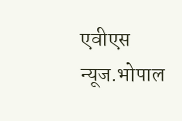एवीएस न्यूज.भोपाल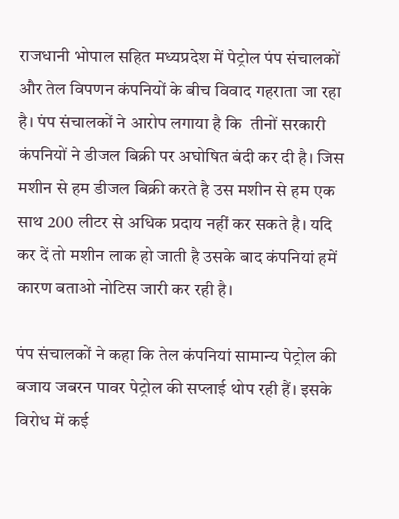राजधानी भोपाल सहित मध्यप्रदेश में पेट्रोल पंप संचालकों और तेल विपणन कंपनियों के बीच विवाद गहराता जा रहा है। पंप संचालकों ने आरोप लगाया है कि  तीनों सरकारी कंपनियों ने डीजल बिक्री पर अघोषित बंदी कर दी है। जिस मशीन से हम डीजल बिक्री करते है उस मशीन से हम एक साथ 200 लीटर से अधिक प्रदाय नहीं कर सकते है। यदि कर दें तो मशीन लाक हो जाती है उसके बाद कंपनियां हमें कारण बताओ नोटिस जारी कर रही है।

पंप संचालकों ने कहा कि तेल कंपनियां सामान्य पेट्रोल की बजाय जबरन पावर पेट्रोल की सप्लाई थोप रही हैं। इसके विरोध में कई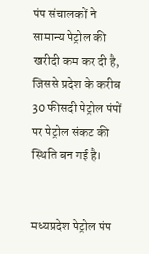पंप संचालकों ने सामान्य पेट्रोल की खरीदी कम कर दी है, जिससे प्रदेश के करीब 30 फीसदी पेट्रोल पंपों पर पेट्रोल संकट की स्थिति बन गई है।


मध्यप्रदेश पेट्रोल पंप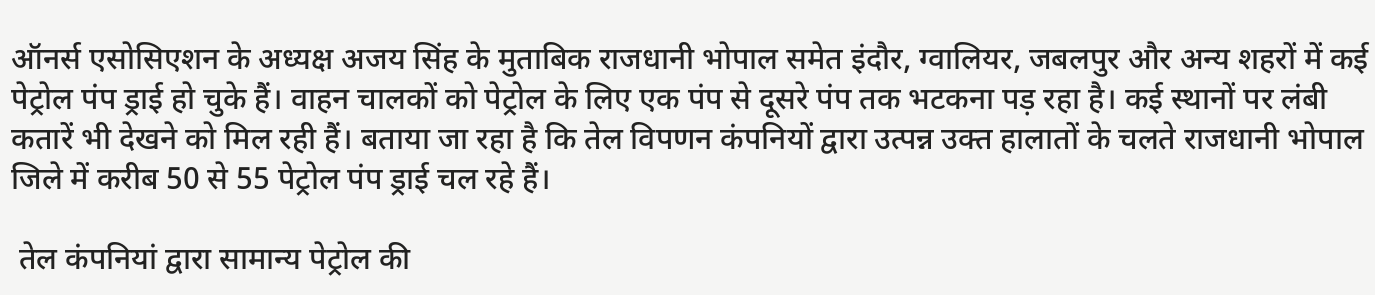ऑनर्स एसोसिएशन के अध्यक्ष अजय सिंह के मुताबिक राजधानी भोपाल समेत इंदौर, ग्वालियर, जबलपुर और अन्य शहरों में कई पेट्रोल पंप ड्राई हो चुके हैं। वाहन चालकों को पेट्रोल के लिए एक पंप से दूसरे पंप तक भटकना पड़ रहा है। कई स्थानों पर लंबी कतारें भी देखने को मिल रही हैं। बताया जा रहा है कि तेल विपणन कंपनियों द्वारा उत्पन्न उक्त हालातों के चलते राजधानी भोपाल जिले में करीब 50 से 55 पेट्रोल पंप ड्राई चल रहे हैं।

 तेल कंपनियां द्वारा सामान्य पेट्रोल की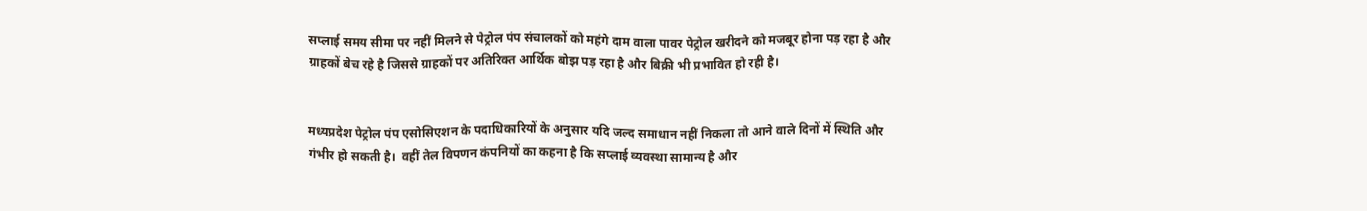सप्लाई समय सीमा पर नहीं मिलने से पेट्रोल पंप संचालकों को महंगे दाम वाला पावर पेट्रोल खरीदने को मजबूर होना पड़ रहा है और ग्राहकों बेच रहे है जिससे ग्राहकों पर अतिरिक्त आर्थिक बोझ पड़ रहा है और बिक्री भी प्रभावित हो रही है।


मध्यप्रदेश पेट्रोल पंप एसोसिएशन के पदाधिकारियों के अनुसार यदि जल्द समाधान नहीं निकला तो आने वाले दिनों में स्थिति और गंभीर हो सकती है।  वहीं तेल विपणन कंपनियों का कहना है कि सप्लाई व्यवस्था सामान्य है और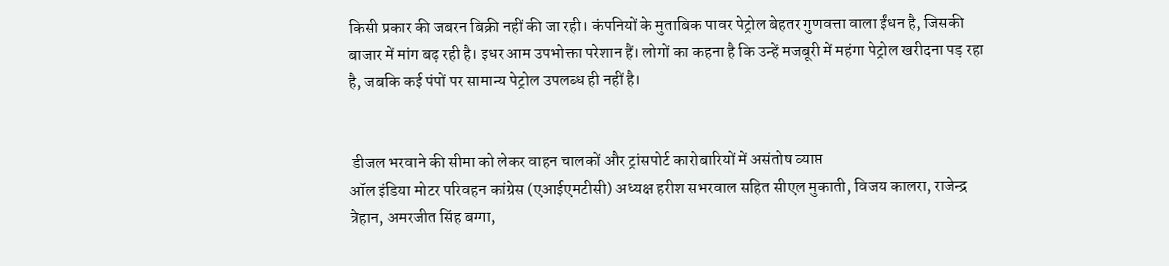किसी प्रकार की जबरन बिक्री नहीं की जा रही। कंपनियों के मुताबिक पावर पेट्रोल बेहतर गुणवत्ता वाला ईंधन है, जिसकी बाजार में मांग बढ़ रही है। इधर आम उपभोक्ता परेशान हैं। लोगों का कहना है कि उन्हें मजबूरी में महंगा पेट्रोल खरीदना पड़ रहा है, जबकि कई पंपों पर सामान्य पेट्रोल उपलब्ध ही नहीं है।


 डीजल भरवाने की सीमा को लेकर वाहन चालकों और ट्रांसपोर्ट कारोबारियों में असंतोष व्याप्त
ऑल इंडिया मोटर परिवहन कांग्रेस (एआईएमटीसी) अध्यक्ष हरीश सभरवाल सहित सीएल मुकाती, विजय कालरा, राजेन्द्र त्रेहान, अमरजीत सिंह बग्गा,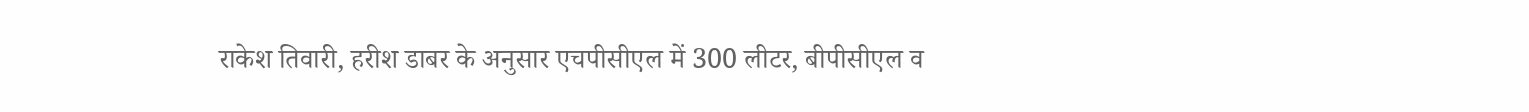राकेश तिवारी, हरीश डाबर के अनुसार एचपीसीएल में 300 लीटर, बीपीसीएल व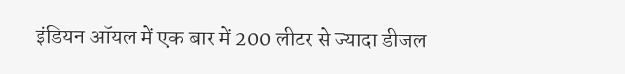इंडियन ऑयल में एक बार में 200 लीटर से ज्यादा डीजल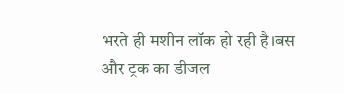भरते ही मशीन लॉक हो रही है।बस और ट्रक का डीजल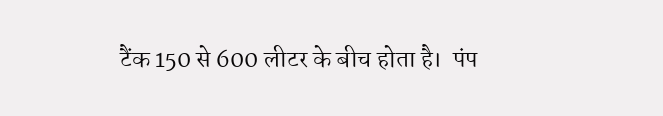टैंक 150 से 600 लीटर के बीच होता है।  पंप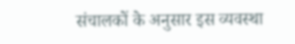संचालकों के अनुसार इस व्यवस्था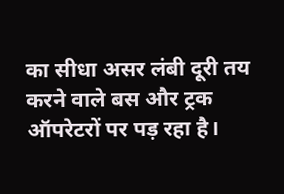का सीधा असर लंबी दूरी तय करने वाले बस और ट्रक ऑपरेटरों पर पड़ रहा है।